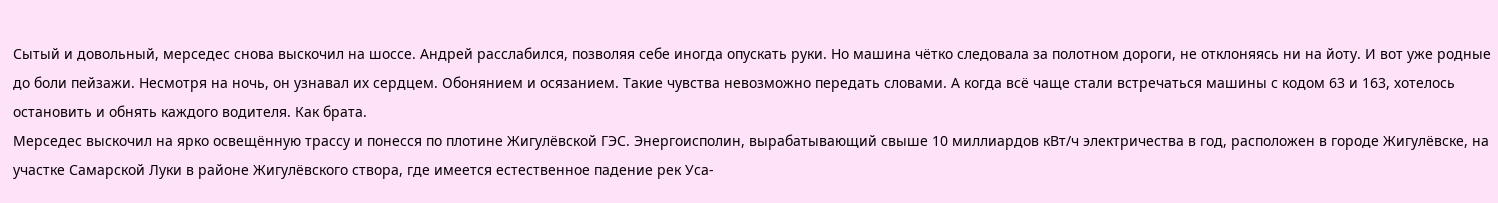Сытый и довольный, мерседес снова выскочил на шоссе. Андрей расслабился, позволяя себе иногда опускать руки. Но машина чётко следовала за полотном дороги, не отклоняясь ни на йоту. И вот уже родные до боли пейзажи. Несмотря на ночь, он узнавал их сердцем. Обонянием и осязанием. Такие чувства невозможно передать словами. А когда всё чаще стали встречаться машины с кодом 63 и 163, хотелось остановить и обнять каждого водителя. Как брата.
Мерседес выскочил на ярко освещённую трассу и понесся по плотине Жигулёвской ГЭС. Энергоисполин, вырабатывающий свыше 10 миллиардов кВт/ч электричества в год, расположен в городе Жигулёвске, на участке Самарской Луки в районе Жигулёвского створа, где имеется естественное падение рек Уса-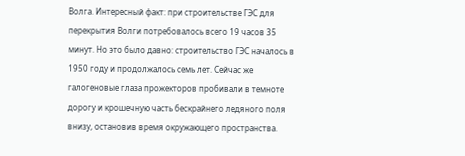Волга. Интересный факт: при строительстве ГЭС для перекрытия Волги потребовалось всего 19 часов 35 минут. Но это было давно: строительство ГЭС началось в 1950 году и продолжалось семь лет. Сейчас же галогеновые глаза прожекторов пробивали в темноте дорогу и крошечную часть бескрайнего ледяного поля внизу, остановив время окружающего пространства.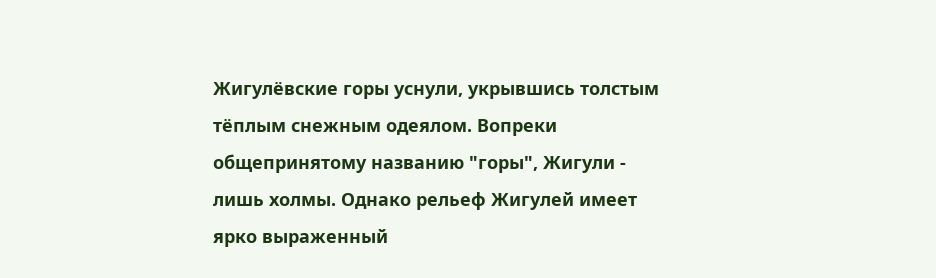Жигулёвские горы уснули, укрывшись толстым тёплым снежным одеялом. Вопреки общепринятому названию "горы", Жигули - лишь холмы. Однако рельеф Жигулей имеет ярко выраженный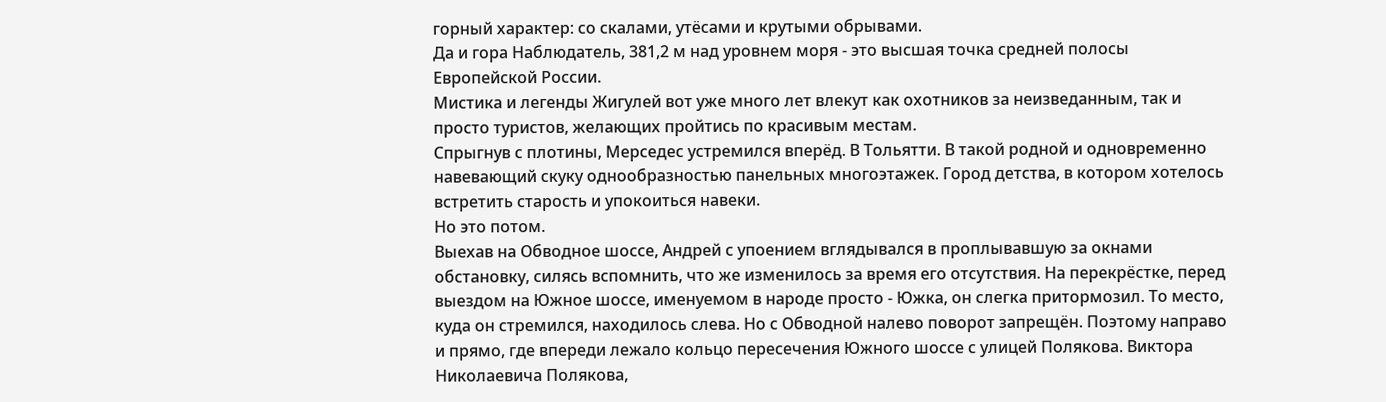горный характер: со скалами, утёсами и крутыми обрывами.
Да и гора Наблюдатель, 381,2 м над уровнем моря - это высшая точка средней полосы Европейской России.
Мистика и легенды Жигулей вот уже много лет влекут как охотников за неизведанным, так и просто туристов, желающих пройтись по красивым местам.
Спрыгнув с плотины, Мерседес устремился вперёд. В Тольятти. В такой родной и одновременно навевающий скуку однообразностью панельных многоэтажек. Город детства, в котором хотелось встретить старость и упокоиться навеки.
Но это потом.
Выехав на Обводное шоссе, Андрей с упоением вглядывался в проплывавшую за окнами обстановку, силясь вспомнить, что же изменилось за время его отсутствия. На перекрёстке, перед выездом на Южное шоссе, именуемом в народе просто - Южка, он слегка притормозил. То место, куда он стремился, находилось слева. Но с Обводной налево поворот запрещён. Поэтому направо и прямо, где впереди лежало кольцо пересечения Южного шоссе с улицей Полякова. Виктора Николаевича Полякова,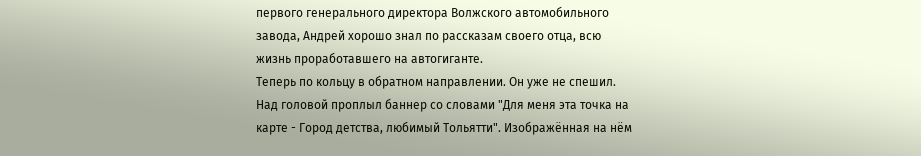первого генерального директора Волжского автомобильного завода, Андрей хорошо знал по рассказам своего отца, всю жизнь проработавшего на автогиганте.
Теперь по кольцу в обратном направлении. Он уже не спешил. Над головой проплыл баннер со словами "Для меня эта точка на карте - Город детства, любимый Тольятти". Изображённая на нём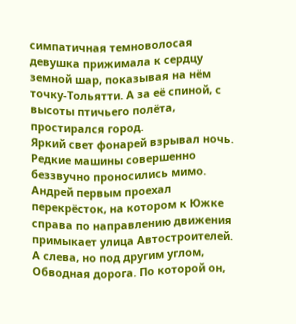симпатичная темноволосая девушка прижимала к сердцу земной шар, показывая на нём точку-Тольятти. А за её спиной, с высоты птичьего полёта, простирался город.
Яркий свет фонарей взрывал ночь. Редкие машины совершенно беззвучно проносились мимо. Андрей первым проехал перекрёсток, на котором к Южке справа по направлению движения примыкает улица Автостроителей. А слева, но под другим углом, Обводная дорога. По которой он,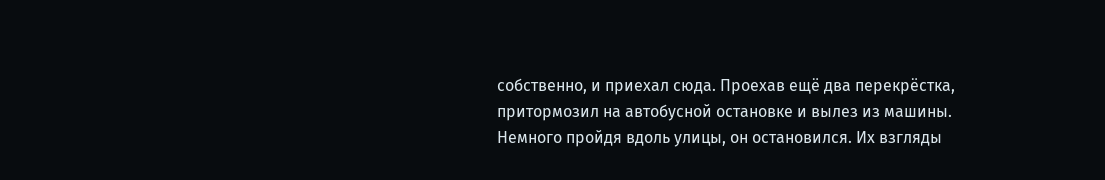собственно, и приехал сюда. Проехав ещё два перекрёстка, притормозил на автобусной остановке и вылез из машины.
Немного пройдя вдоль улицы, он остановился. Их взгляды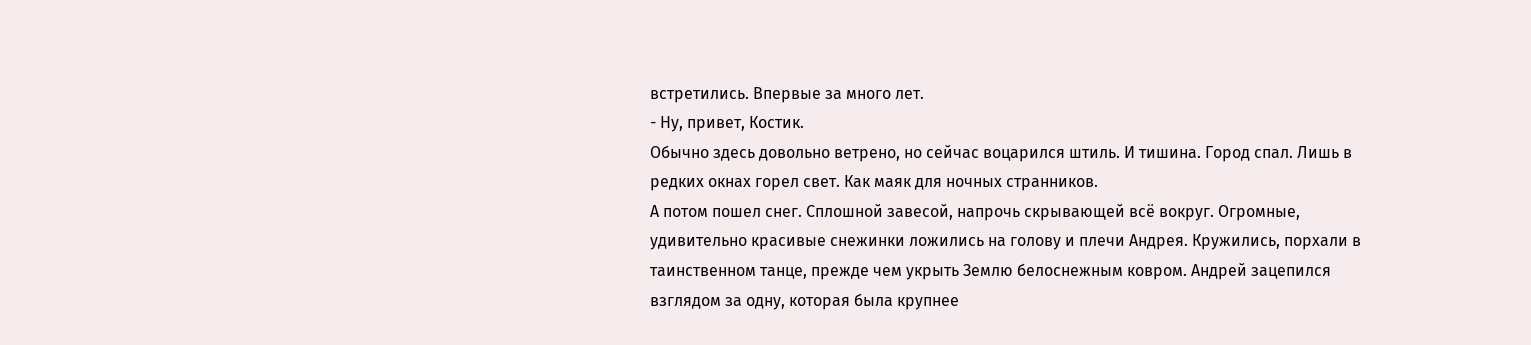встретились. Впервые за много лет.
- Ну, привет, Костик.
Обычно здесь довольно ветрено, но сейчас воцарился штиль. И тишина. Город спал. Лишь в редких окнах горел свет. Как маяк для ночных странников.
А потом пошел снег. Сплошной завесой, напрочь скрывающей всё вокруг. Огромные, удивительно красивые снежинки ложились на голову и плечи Андрея. Кружились, порхали в таинственном танце, прежде чем укрыть Землю белоснежным ковром. Андрей зацепился взглядом за одну, которая была крупнее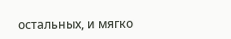остальных, и мягко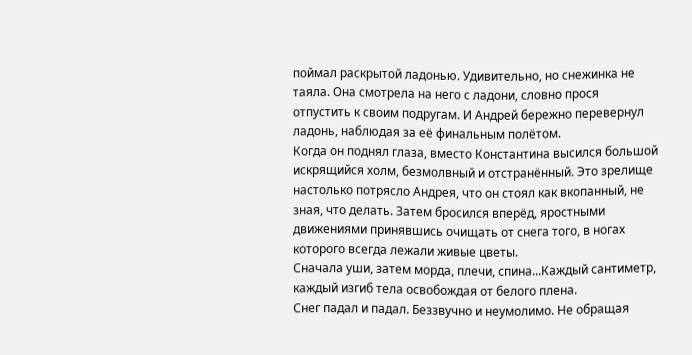поймал раскрытой ладонью. Удивительно, но снежинка не таяла. Она смотрела на него с ладони, словно прося отпустить к своим подругам. И Андрей бережно перевернул ладонь, наблюдая за её финальным полётом.
Когда он поднял глаза, вместо Константина высился большой искрящийся холм, безмолвный и отстранённый. Это зрелище настолько потрясло Андрея, что он стоял как вкопанный, не зная, что делать. Затем бросился вперёд, яростными движениями принявшись очищать от снега того, в ногах которого всегда лежали живые цветы.
Сначала уши, затем морда, плечи, спина...Каждый сантиметр, каждый изгиб тела освобождая от белого плена.
Снег падал и падал. Беззвучно и неумолимо. Не обращая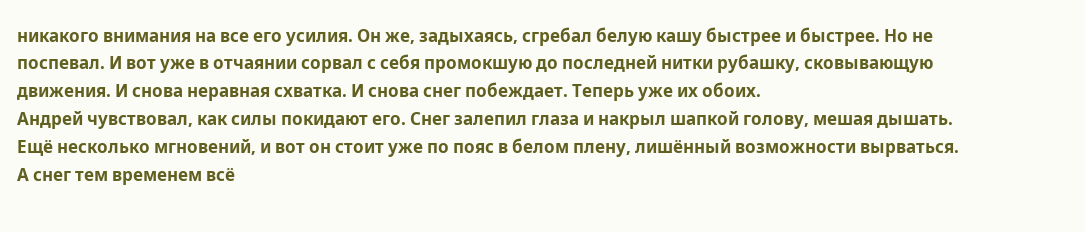никакого внимания на все его усилия. Он же, задыхаясь, сгребал белую кашу быстрее и быстрее. Но не поспевал. И вот уже в отчаянии сорвал с себя промокшую до последней нитки рубашку, сковывающую движения. И снова неравная схватка. И снова снег побеждает. Теперь уже их обоих.
Андрей чувствовал, как силы покидают его. Снег залепил глаза и накрыл шапкой голову, мешая дышать. Ещё несколько мгновений, и вот он стоит уже по пояс в белом плену, лишённый возможности вырваться. А снег тем временем всё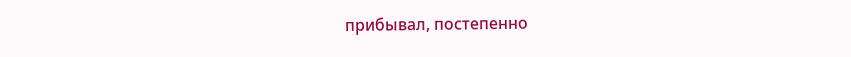прибывал, постепенно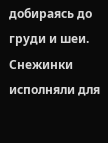добираясь до груди и шеи. Снежинки исполняли для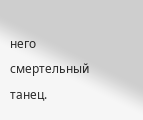него смертельный танец.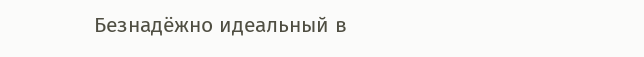Безнадёжно идеальный в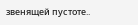звенящей пустоте..